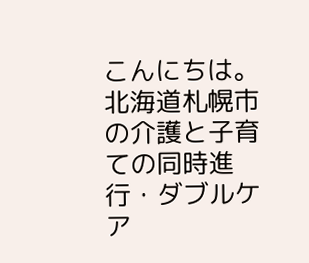こんにちは。
北海道札幌市の介護と子育ての同時進行・ダブルケア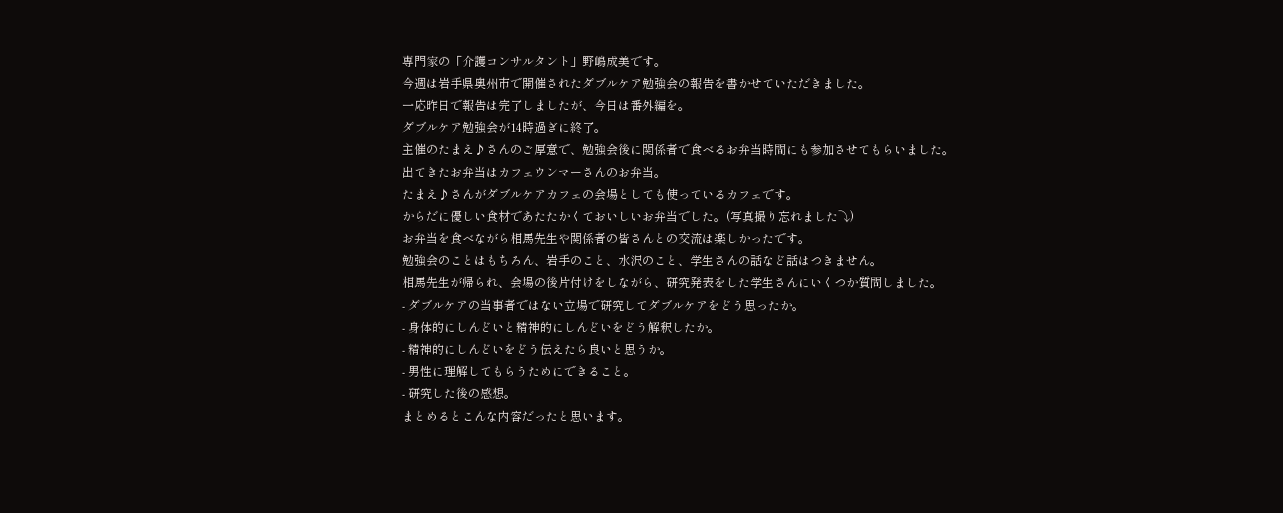専門家の「介護コンサルタント」野嶋成美です。
今週は岩手県奥州市で開催されたダブルケア勉強会の報告を書かせていただきました。
一応昨日で報告は完了しましたが、今日は番外編を。
ダブルケア勉強会が14時過ぎに終了。
主催のたまえ♪さんのご厚意で、勉強会後に関係者で食べるお弁当時間にも参加させてもらいました。
出てきたお弁当はカフェウンマーさんのお弁当。
たまえ♪さんがダブルケアカフェの会場としても使っているカフェです。
からだに優しい食材であたたかくておいしいお弁当でした。(写真撮り忘れました⤵)
お弁当を食べながら相馬先生や関係者の皆さんとの交流は楽しかったです。
勉強会のことはもちろん、岩手のこと、水沢のこと、学生さんの話など話はつきません。
相馬先生が帰られ、会場の後片付けをしながら、研究発表をした学生さんにいくつか質問しました。
- ダブルケアの当事者ではない立場で研究してダブルケアをどう思ったか。
- 身体的にしんどいと精神的にしんどいをどう解釈したか。
- 精神的にしんどいをどう伝えたら良いと思うか。
- 男性に理解してもらうためにできること。
- 研究した後の感想。
まとめるとこんな内容だったと思います。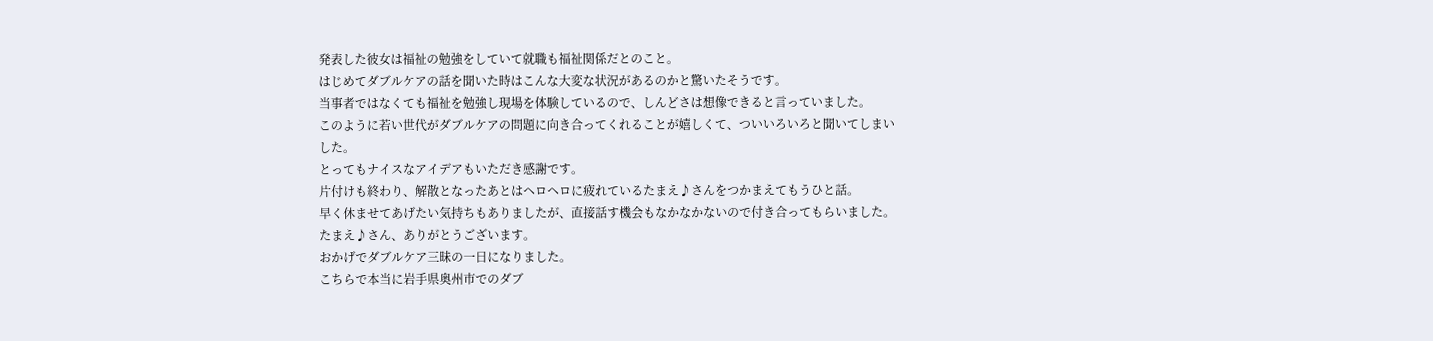発表した彼女は福祉の勉強をしていて就職も福祉関係だとのこと。
はじめてダブルケアの話を聞いた時はこんな大変な状況があるのかと驚いたそうです。
当事者ではなくても福祉を勉強し現場を体験しているので、しんどさは想像できると言っていました。
このように若い世代がダブルケアの問題に向き合ってくれることが嬉しくて、ついいろいろと聞いてしまいした。
とってもナイスなアイデアもいただき感謝です。
片付けも終わり、解散となったあとはヘロヘロに疲れているたまえ♪さんをつかまえてもうひと話。
早く休ませてあげたい気持ちもありましたが、直接話す機会もなかなかないので付き合ってもらいました。
たまえ♪さん、ありがとうございます。
おかげでダブルケア三昧の一日になりました。
こちらで本当に岩手県奥州市でのダブ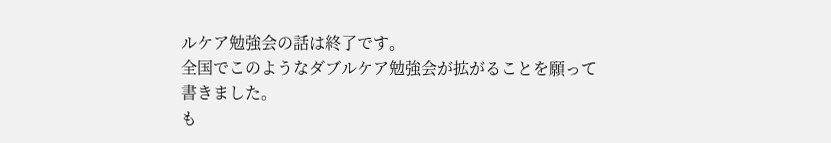ルケア勉強会の話は終了です。
全国でこのようなダブルケア勉強会が拡がることを願って書きました。
も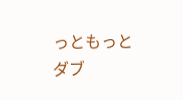っともっとダブ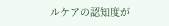ルケアの認知度が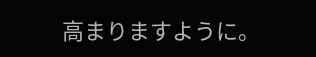高まりますように。